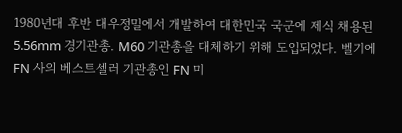1980년대 후반 대우정밀에서 개발하여 대한민국 국군에 제식 채용된 5.56mm 경기관총. M60 기관총을 대체하기 위해 도입되었다. 벨기에 FN 사의 베스트셀러 기관총인 FN 미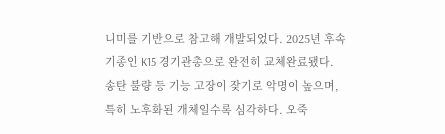니미를 기반으로 참고해 개발되었다. 2025년 후속 기종인 K15 경기관총으로 완전히 교체완료됐다.
송탄 불량 등 기능 고장이 잦기로 악명이 높으며, 특히 노후화된 개체일수록 심각하다. 오죽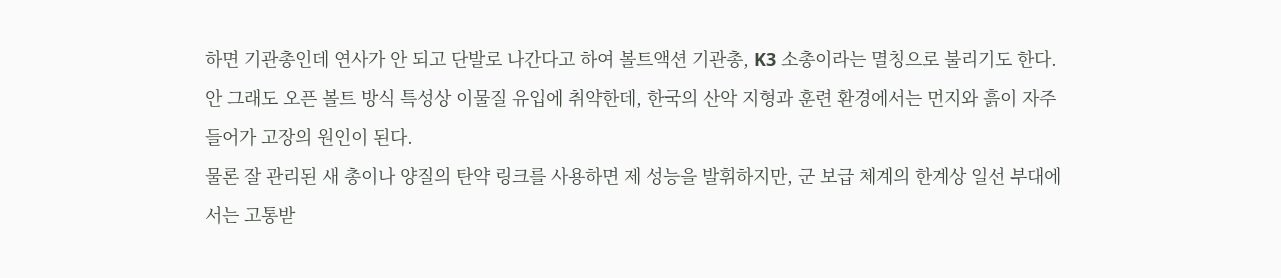하면 기관총인데 연사가 안 되고 단발로 나간다고 하여 볼트액션 기관총, K3 소총이라는 멸칭으로 불리기도 한다. 안 그래도 오픈 볼트 방식 특성상 이물질 유입에 취약한데, 한국의 산악 지형과 훈련 환경에서는 먼지와 흙이 자주 들어가 고장의 원인이 된다.
물론 잘 관리된 새 총이나 양질의 탄약 링크를 사용하면 제 성능을 발휘하지만, 군 보급 체계의 한계상 일선 부대에서는 고통받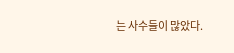는 사수들이 많았다.